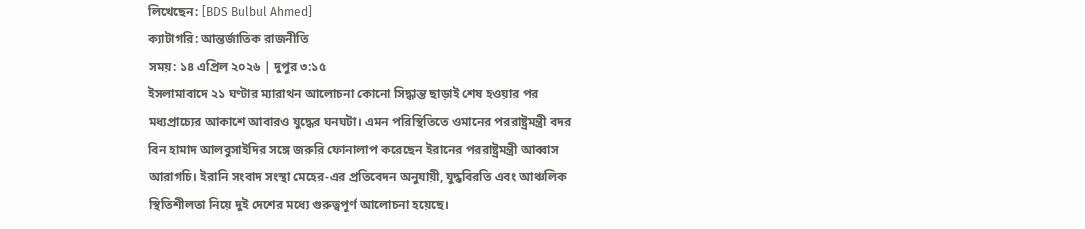লিখেছেন: [BDS Bulbul Ahmed]
ক্যাটাগরি: আন্তর্জাতিক রাজনীতি
সময়: ১৪ এপ্রিল ২০২৬ | দুপুর ৩:১৫
ইসলামাবাদে ২১ ঘণ্টার ম্যারাথন আলোচনা কোনো সিদ্ধান্ত ছাড়াই শেষ হওয়ার পর মধ্যপ্রাচ্যের আকাশে আবারও যুদ্ধের ঘনঘটা। এমন পরিস্থিতিতে ওমানের পররাষ্ট্রমন্ত্রী বদর বিন হামাদ আলবুসাইদির সঙ্গে জরুরি ফোনালাপ করেছেন ইরানের পররাষ্ট্রমন্ত্রী আব্বাস আরাগচি। ইরানি সংবাদ সংস্থা মেহের-এর প্রতিবেদন অনুযায়ী, যুদ্ধবিরতি এবং আঞ্চলিক স্থিতিশীলতা নিয়ে দুই দেশের মধ্যে গুরুত্বপূর্ণ আলোচনা হয়েছে।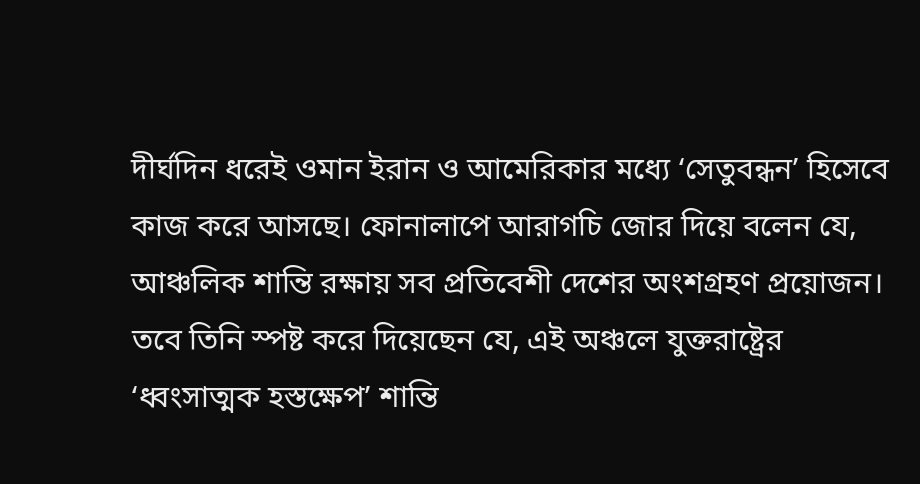দীর্ঘদিন ধরেই ওমান ইরান ও আমেরিকার মধ্যে ‘সেতুবন্ধন’ হিসেবে কাজ করে আসছে। ফোনালাপে আরাগচি জোর দিয়ে বলেন যে, আঞ্চলিক শান্তি রক্ষায় সব প্রতিবেশী দেশের অংশগ্রহণ প্রয়োজন। তবে তিনি স্পষ্ট করে দিয়েছেন যে, এই অঞ্চলে যুক্তরাষ্ট্রের ‘ধ্বংসাত্মক হস্তক্ষেপ’ শান্তি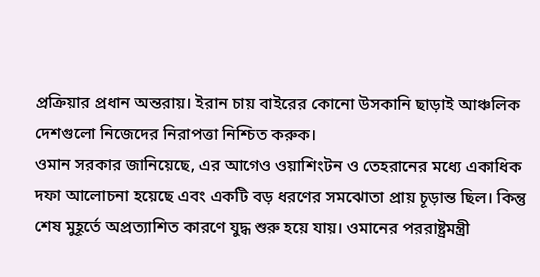প্রক্রিয়ার প্রধান অন্তরায়। ইরান চায় বাইরের কোনো উসকানি ছাড়াই আঞ্চলিক দেশগুলো নিজেদের নিরাপত্তা নিশ্চিত করুক।
ওমান সরকার জানিয়েছে, এর আগেও ওয়াশিংটন ও তেহরানের মধ্যে একাধিক দফা আলোচনা হয়েছে এবং একটি বড় ধরণের সমঝোতা প্রায় চূড়ান্ত ছিল। কিন্তু শেষ মুহূর্তে অপ্রত্যাশিত কারণে যুদ্ধ শুরু হয়ে যায়। ওমানের পররাষ্ট্রমন্ত্রী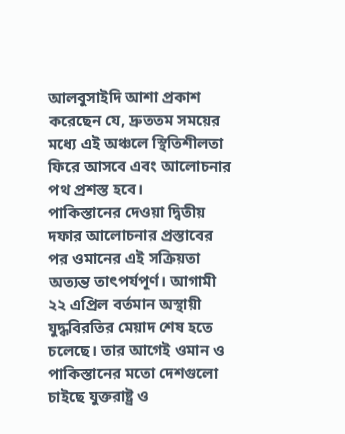আলবুসাইদি আশা প্রকাশ করেছেন যে, দ্রুততম সময়ের মধ্যে এই অঞ্চলে স্থিতিশীলতা ফিরে আসবে এবং আলোচনার পথ প্রশস্ত হবে।
পাকিস্তানের দেওয়া দ্বিতীয় দফার আলোচনার প্রস্তাবের পর ওমানের এই সক্রিয়তা অত্যন্ত তাৎপর্যপূর্ণ। আগামী ২২ এপ্রিল বর্তমান অস্থায়ী যুদ্ধবিরতির মেয়াদ শেষ হতে চলেছে। তার আগেই ওমান ও পাকিস্তানের মতো দেশগুলো চাইছে যুক্তরাষ্ট্র ও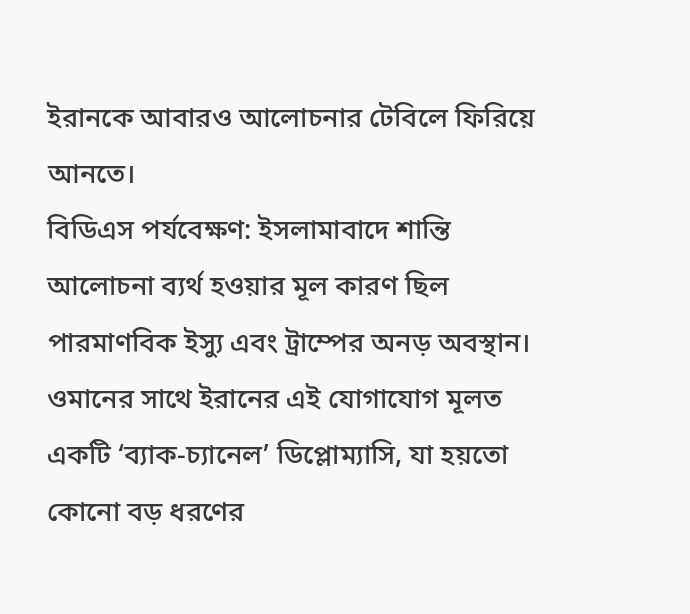ইরানকে আবারও আলোচনার টেবিলে ফিরিয়ে আনতে।
বিডিএস পর্যবেক্ষণ: ইসলামাবাদে শান্তি আলোচনা ব্যর্থ হওয়ার মূল কারণ ছিল পারমাণবিক ইস্যু এবং ট্রাম্পের অনড় অবস্থান। ওমানের সাথে ইরানের এই যোগাযোগ মূলত একটি ‘ব্যাক-চ্যানেল’ ডিপ্লোম্যাসি, যা হয়তো কোনো বড় ধরণের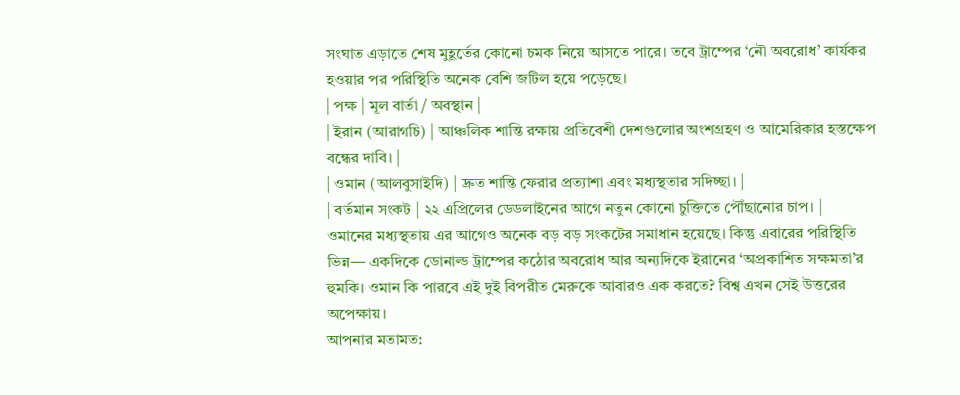সংঘাত এড়াতে শেষ মুহূর্তের কোনো চমক নিয়ে আসতে পারে। তবে ট্রাম্পের ‘নৌ অবরোধ’ কার্যকর হওয়ার পর পরিস্থিতি অনেক বেশি জটিল হয়ে পড়েছে।
| পক্ষ | মূল বার্তা / অবস্থান |
| ইরান (আরাগচি) | আঞ্চলিক শান্তি রক্ষায় প্রতিবেশী দেশগুলোর অংশগ্রহণ ও আমেরিকার হস্তক্ষেপ বন্ধের দাবি। |
| ওমান (আলবুসাইদি) | দ্রুত শান্তি ফেরার প্রত্যাশা এবং মধ্যস্থতার সদিচ্ছা। |
| বর্তমান সংকট | ২২ এপ্রিলের ডেডলাইনের আগে নতুন কোনো চুক্তিতে পৌঁছানোর চাপ। |
ওমানের মধ্যস্থতায় এর আগেও অনেক বড় বড় সংকটের সমাধান হয়েছে। কিন্তু এবারের পরিস্থিতি ভিন্ন— একদিকে ডোনাল্ড ট্রাম্পের কঠোর অবরোধ আর অন্যদিকে ইরানের ‘অপ্রকাশিত সক্ষমতা’র হুমকি। ওমান কি পারবে এই দুই বিপরীত মেরুকে আবারও এক করতে? বিশ্ব এখন সেই উত্তরের অপেক্ষায়।
আপনার মতামত: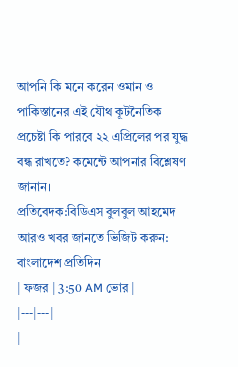আপনি কি মনে করেন ওমান ও পাকিস্তানের এই যৌথ কূটনৈতিক প্রচেষ্টা কি পারবে ২২ এপ্রিলের পর যুদ্ধ বন্ধ রাখতে? কমেন্টে আপনার বিশ্লেষণ জানান।
প্রতিবেদক:বিডিএস বুলবুল আহমেদ
আরও খবর জানতে ভিজিট করুন: বাংলাদেশ প্রতিদিন
| ফজর | 3:50 AM ভোর |
|---|---|
|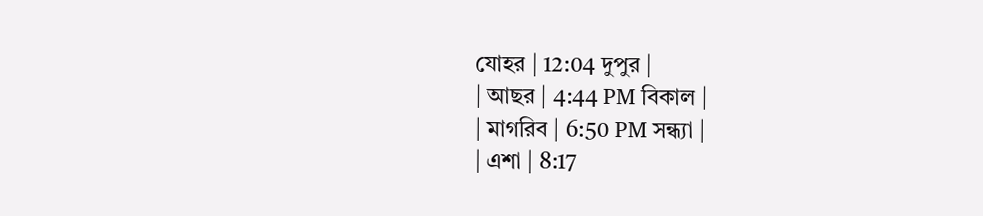যোহর | 12:04 দুপুর |
| আছর | 4:44 PM বিকাল |
| মাগরিব | 6:50 PM সন্ধ্যা |
| এশা | 8:17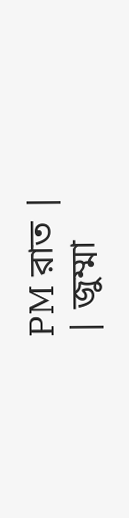PM রাত |
| জুম্মা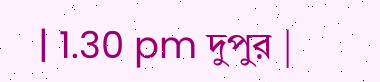| 1.30 pm দুপুর |